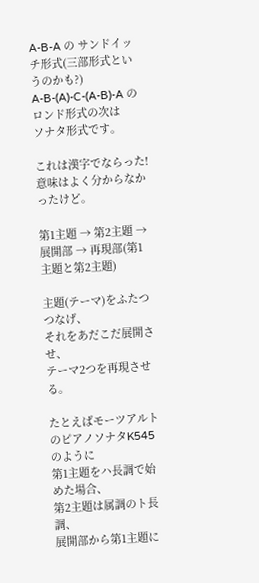A-B-A の サンドイッチ形式(三部形式というのかも?)
A-B-(A)-C-(A-B)-A の ロンド形式の次は
ソナタ形式です。

これは漢字でならった!意味はよく分からなかったけど。

第1主題 → 第2主題 → 展開部 → 再現部(第1主題と第2主題)

主題(テーマ)をふたつつなげ、
それをあだこだ展開させ、
テーマ2つを再現させる。

たとえばモーツアルトのピアノソナタK545のように
第1主題をハ長調で始めた場合、
第2主題は属調のト長調、
展開部から第1主題に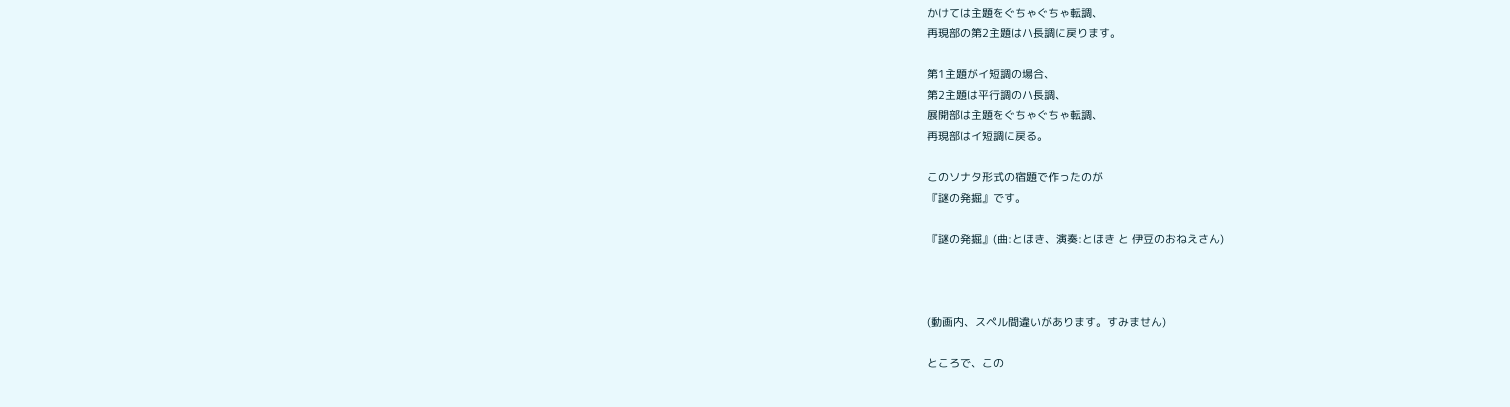かけては主題をぐちゃぐちゃ転調、
再現部の第2主題はハ長調に戻ります。

第1主題がイ短調の場合、
第2主題は平行調のハ長調、
展開部は主題をぐちゃぐちゃ転調、
再現部はイ短調に戻る。

このソナタ形式の宿題で作ったのが
『謎の発掘』です。

『謎の発掘』(曲:とほき、演奏:とほき と 伊豆のおねえさん)



(動画内、スペル間違いがあります。すみません)

ところで、この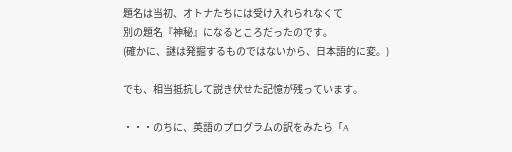題名は当初、オトナたちには受け入れられなくて
別の題名『神秘』になるところだったのです。
(確かに、謎は発掘するものではないから、日本語的に変。)

でも、相当抵抗して説き伏せた記憶が残っています。

・・・のちに、英語のプログラムの訳をみたら「A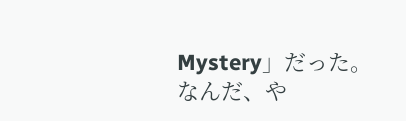Mystery」だった。
なんだ、や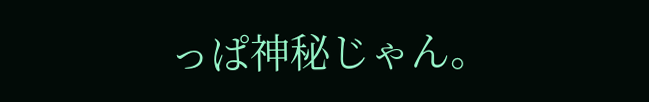っぱ神秘じゃん。